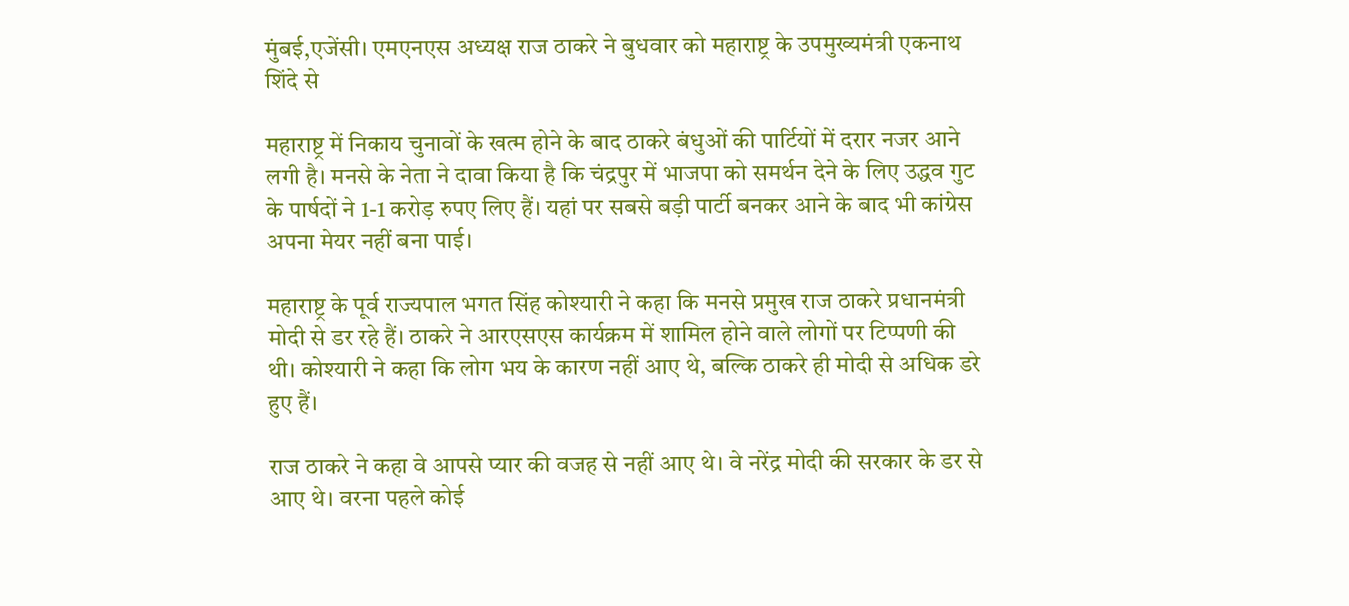मुंबई,एजेंसी। एमएनएस अध्यक्ष राज ठाकरे ने बुधवार को महाराष्ट्र के उपमुख्यमंत्री एकनाथ शिंदे से

महाराष्ट्र में निकाय चुनावों के खत्म होने के बाद ठाकरे बंधुओं की पार्टियों में दरार नजर आने लगी है। मनसे के नेता ने दावा किया है कि चंद्रपुर में भाजपा को समर्थन देने के लिए उद्धव गुट के पार्षदों ने 1-1 करोड़ रुपए लिए हैं। यहां पर सबसे बड़ी पार्टी बनकर आने के बाद भी कांग्रेस अपना मेयर नहीं बना पाई।

महाराष्ट्र के पूर्व राज्यपाल भगत सिंह कोश्यारी ने कहा कि मनसे प्रमुख राज ठाकरे प्रधानमंत्री मोदी से डर रहे हैं। ठाकरे ने आरएसएस कार्यक्रम में शामिल होने वाले लोगों पर टिप्पणी की थी। कोश्यारी ने कहा कि लोग भय के कारण नहीं आए थे, बल्कि ठाकरे ही मोदी से अधिक डरे हुए हैं।

राज ठाकरे ने कहा वे आपसे प्यार की वजह से नहीं आए थे। वे नरेंद्र मोदी की सरकार के डर से आए थे। वरना पहले कोई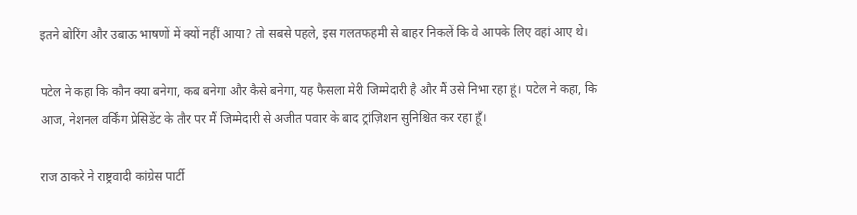इतने बोरिंग और उबाऊ भाषणों में क्यों नहीं आया? तो सबसे पहले, इस गलतफहमी से बाहर निकलें कि वे आपके लिए वहां आए थे।

पटेल ने कहा कि कौन क्या बनेगा, कब बनेगा और कैसे बनेगा, यह फैसला मेरी जिम्मेदारी है और मैं उसे निभा रहा हूं। पटेल ने कहा, कि आज, नेशनल वर्किंग प्रेसिडेंट के तौर पर मैं जिम्मेदारी से अजीत पवार के बाद ट्रांज़िशन सुनिश्चित कर रहा हूँ।

राज ठाकरे ने राष्ट्रवादी कांग्रेस पार्टी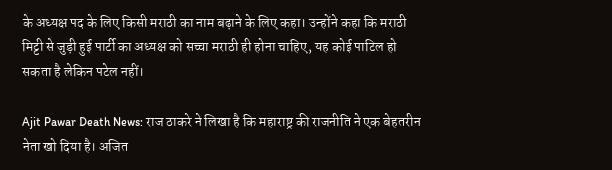के अध्यक्ष पद के लिए किसी मराठी का नाम बढ़ाने के लिए कहा। उन्होंने कहा कि मराठी मिट्टी से जुड़ी हुई पार्टी का अध्यक्ष को सच्चा मराठी ही होना चाहिए, यह कोई पाटिल हो सकता है लेकिन पटेल नहीं।

Ajit Pawar Death News: राज ठाकरे ने लिखा है कि महाराष्ट्र की राजनीति ने एक बेहतरीन नेता खो दिया है। अजित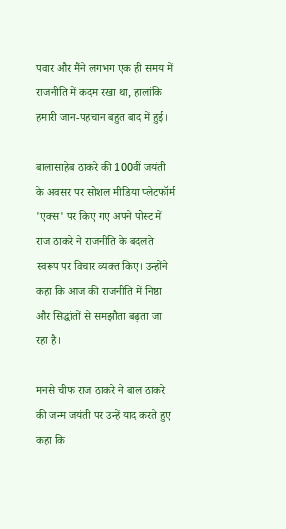पवार और मैंने लगभग एक ही समय में राजनीति में कदम रखा था, हालांकि हमारी जान-पहचान बहुत बाद में हुई।

बालासाहेब ठाकरे की 100वीं जयंती के अवसर पर सोशल मीडिया प्लेटफॉर्म 'एक्स' पर किए गए अपने पोस्ट में राज ठाकरे ने राजनीति के बदलते स्वरूप पर विचार व्यक्त किए। उन्होंने कहा कि आज की राजनीति में निष्ठा और सिद्धांतों से समझौता बढ़ता जा रहा है।

मनसे चीफ राज ठाकरे ने बाल ठाकरे की जन्म जयंती पर उन्हें याद करते हुए कहा कि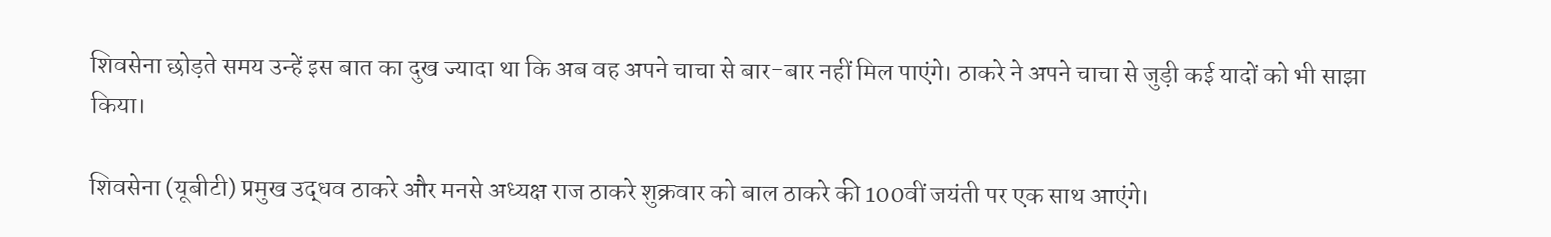शिवसेना छोड़ते समय उन्हें इस बात का दुख ज्यादा था कि अब वह अपने चाचा से बार-बार नहीं मिल पाएंगे। ठाकरे ने अपने चाचा से जुड़ी कई यादों को भी साझा किया।

शिवसेना (यूबीटी) प्रमुख उद्धव ठाकरे और मनसे अध्यक्ष राज ठाकरे शुक्रवार को बाल ठाकरे की 100वीं जयंती पर एक साथ आएंगे।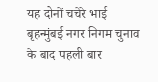यह दोनों चचेरे भाई बृहन्मुंबई नगर निगम चुनाव के बाद पहली बार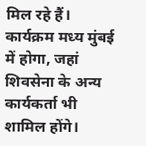मिल रहे हैं। कार्यक्रम मध्य मुंबई में होगा, जहां शिवसेना के अन्य कार्यकर्ता भी शामिल होंगे।